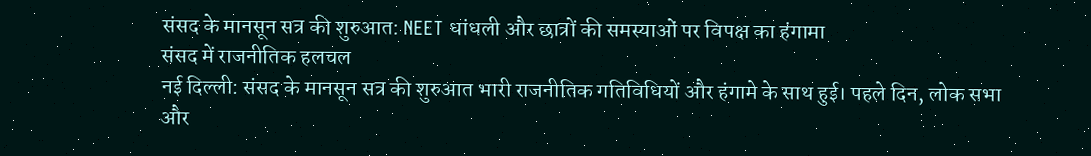संसद के मानसून सत्र की शुरुआत: NEET धांधली और छात्रों की समस्याओं पर विपक्ष का हंगामा
संसद में राजनीतिक हलचल
नई दिल्ली: संसद के मानसून सत्र की शुरुआत भारी राजनीतिक गतिविधियों और हंगामे के साथ हुई। पहले दिन, लोक सभा और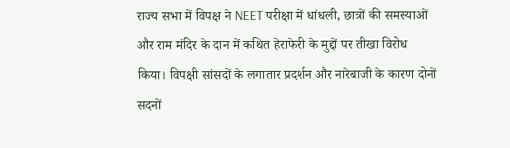राज्य सभा में विपक्ष ने NEET परीक्षा में धांधली, छात्रों की समस्याओं और राम मंदिर के दान में कथित हेराफेरी के मुद्दों पर तीखा विरोध किया। विपक्षी सांसदों के लगातार प्रदर्शन और नारेबाजी के कारण दोनों सदनों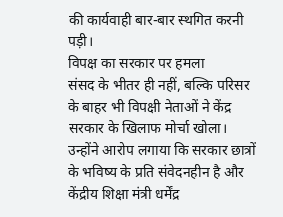की कार्यवाही बार-बार स्थगित करनी पड़ी।
विपक्ष का सरकार पर हमला
संसद के भीतर ही नहीं, बल्कि परिसर के बाहर भी विपक्षी नेताओं ने केंद्र सरकार के खिलाफ मोर्चा खोला। उन्होंने आरोप लगाया कि सरकार छात्रों के भविष्य के प्रति संवेदनहीन है और केंद्रीय शिक्षा मंत्री धर्मेंद्र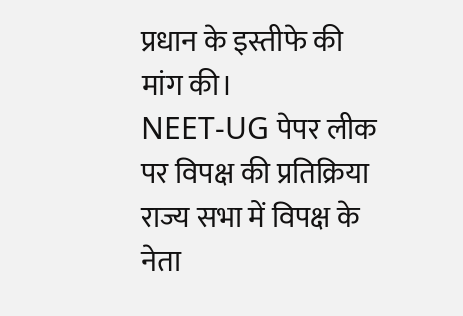प्रधान के इस्तीफे की मांग की।
NEET-UG पेपर लीक पर विपक्ष की प्रतिक्रिया
राज्य सभा में विपक्ष के नेता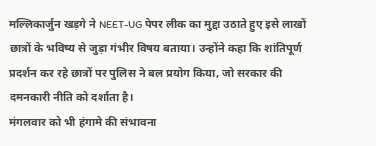मल्लिकार्जुन खड़गे ने NEET-UG पेपर लीक का मुद्दा उठाते हुए इसे लाखों छात्रों के भविष्य से जुड़ा गंभीर विषय बताया। उन्होंने कहा कि शांतिपूर्ण प्रदर्शन कर रहे छात्रों पर पुलिस ने बल प्रयोग किया, जो सरकार की दमनकारी नीति को दर्शाता है।
मंगलवार को भी हंगामे की संभावना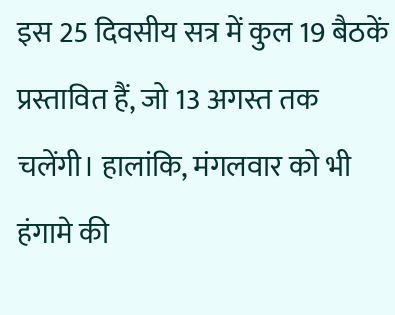इस 25 दिवसीय सत्र में कुल 19 बैठकें प्रस्तावित हैं, जो 13 अगस्त तक चलेंगी। हालांकि, मंगलवार को भी हंगामे की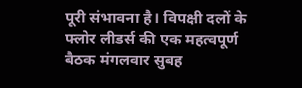पूरी संभावना है। विपक्षी दलों के फ्लोर लीडर्स की एक महत्वपूर्ण बैठक मंगलवार सुबह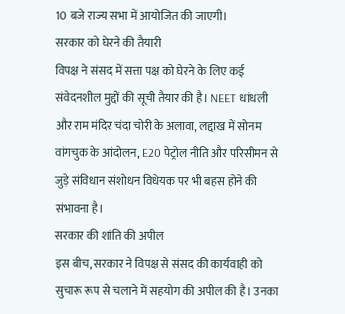10 बजे राज्य सभा में आयोजित की जाएगी।
सरकार को घेरने की तैयारी
विपक्ष ने संसद में सत्ता पक्ष को घेरने के लिए कई संवेदनशील मुद्दों की सूची तैयार की है। NEET धांधली और राम मंदिर चंदा चोरी के अलावा, लद्दाख में सोनम वांगचुक के आंदोलन, E20 पेट्रोल नीति और परिसीमन से जुड़े संविधान संशोधन विधेयक पर भी बहस होने की संभावना है।
सरकार की शांति की अपील
इस बीच, सरकार ने विपक्ष से संसद की कार्यवाही को सुचारू रूप से चलाने में सहयोग की अपील की है। उनका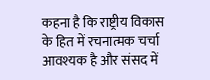कहना है कि राष्ट्रीय विकास के हित में रचनात्मक चर्चा आवश्यक है और संसद में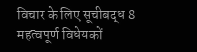विचार के लिए सूचीबद्ध 8 महत्वपूर्ण विधेयकों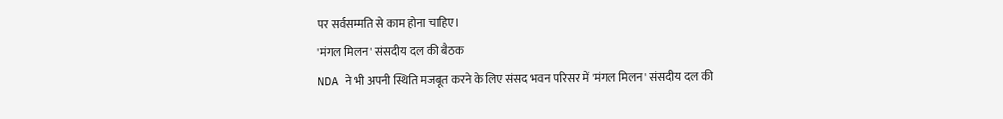पर सर्वसम्मति से काम होना चाहिए।
'मंगल मिलन' संसदीय दल की बैठक
NDA ने भी अपनी स्थिति मजबूत करने के लिए संसद भवन परिसर में 'मंगल मिलन' संसदीय दल की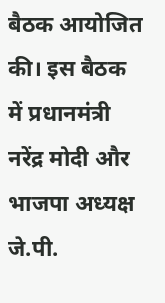बैठक आयोजित की। इस बैठक में प्रधानमंत्री नरेंद्र मोदी और भाजपा अध्यक्ष जे.पी.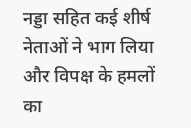नड्डा सहित कई शीर्ष नेताओं ने भाग लिया और विपक्ष के हमलों का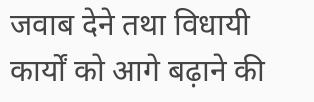जवाब देने तथा विधायी कार्यों को आगे बढ़ाने की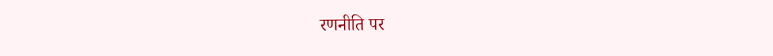रणनीति पर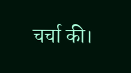चर्चा की।